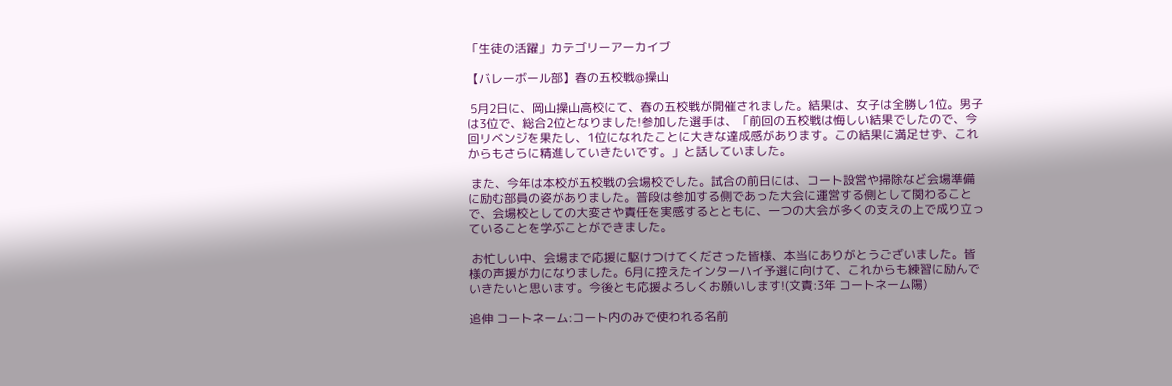「生徒の活躍」カテゴリーアーカイブ

【バレーボール部】春の五校戦@操山

 5月2日に、岡山操山高校にて、春の五校戦が開催されました。結果は、女子は全勝し1位。男子は3位で、総合2位となりました!参加した選手は、「前回の五校戦は悔しい結果でしたので、今回リベンジを果たし、1位になれたことに大きな達成感があります。この結果に満足せず、これからもさらに精進していきたいです。」と話していました。

 また、今年は本校が五校戦の会場校でした。試合の前日には、コート設営や掃除など会場準備に励む部員の姿がありました。普段は参加する側であった大会に運営する側として関わることで、会場校としての大変さや責任を実感するとともに、一つの大会が多くの支えの上で成り立っていることを学ぶことができました。

 お忙しい中、会場まで応援に駆けつけてくださった皆様、本当にありがとうございました。皆様の声援が力になりました。6月に控えたインターハイ予選に向けて、これからも練習に励んでいきたいと思います。今後とも応援よろしくお願いします!(文責:3年 コートネーム陽)

追伸 コートネーム:コート内のみで使われる名前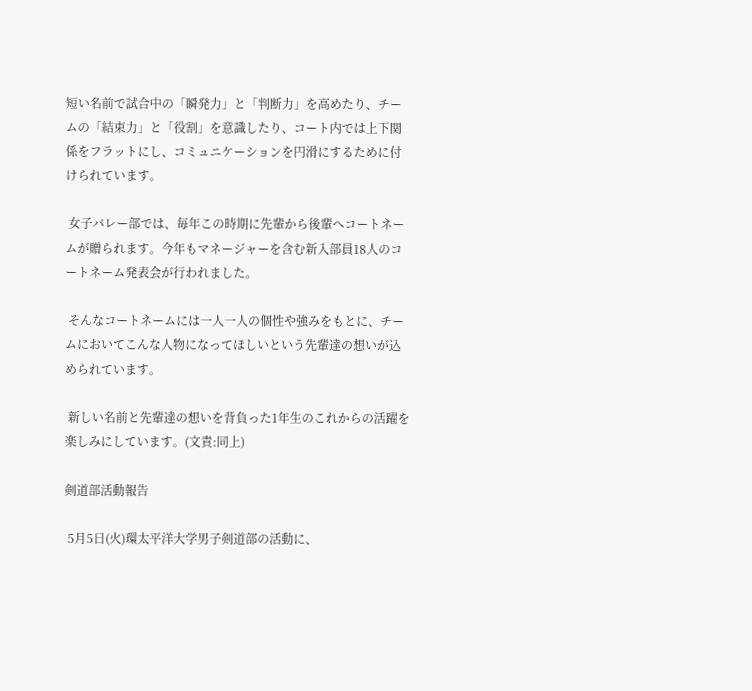短い名前で試合中の「瞬発力」と「判断力」を高めたり、チームの「結束力」と「役割」を意識したり、コート内では上下関係をフラットにし、コミュニケーションを円滑にするために付けられています。

 女子バレー部では、毎年この時期に先輩から後輩へコートネームが贈られます。今年もマネージャーを含む新入部員18人のコートネーム発表会が行われました。

 そんなコートネームには一人一人の個性や強みをもとに、チームにおいてこんな人物になってほしいという先輩達の想いが込められています。

 新しい名前と先輩達の想いを背負った1年生のこれからの活躍を楽しみにしています。(文責:同上)

剣道部活動報告

 5月5日(火)環太平洋大学男子剣道部の活動に、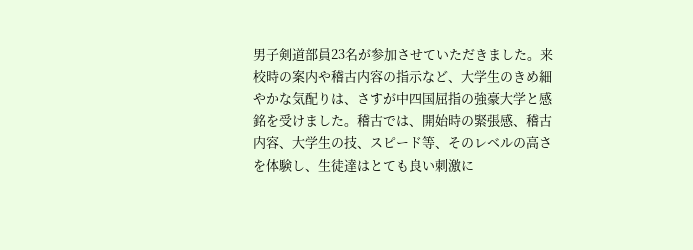男子剣道部員23名が参加させていただきました。来校時の案内や稽古内容の指示など、大学生のきめ細やかな気配りは、さすが中四国屈指の強豪大学と感銘を受けました。稽古では、開始時の緊張感、稽古内容、大学生の技、スピード等、そのレベルの高さを体験し、生徒達はとても良い刺激に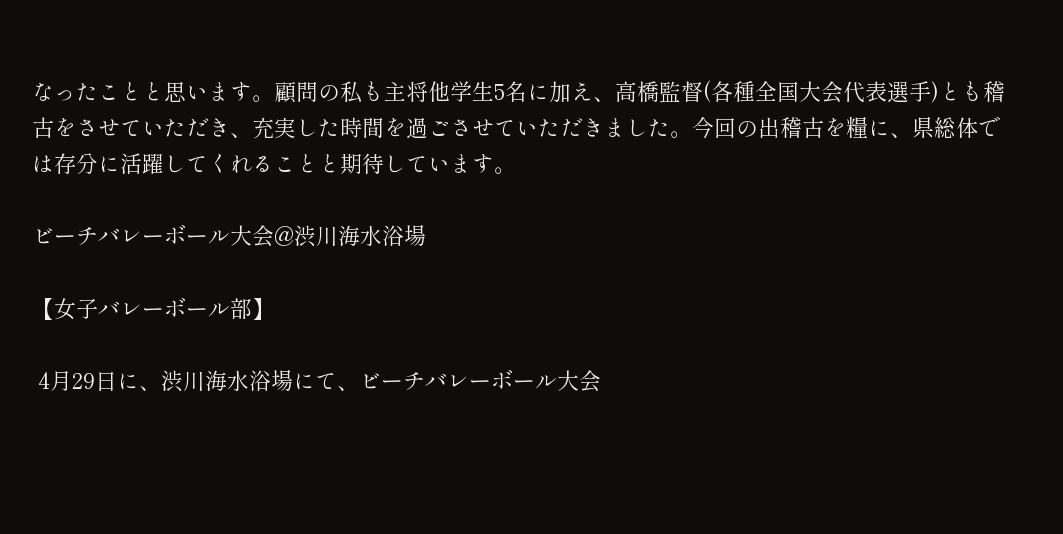なったことと思います。顧問の私も主将他学生5名に加え、高橋監督(各種全国大会代表選手)とも稽古をさせていただき、充実した時間を過ごさせていただきました。今回の出稽古を糧に、県総体では存分に活躍してくれることと期待しています。

ビーチバレーボール大会@渋川海水浴場

【女子バレーボール部】

 4月29日に、渋川海水浴場にて、ビーチバレーボール大会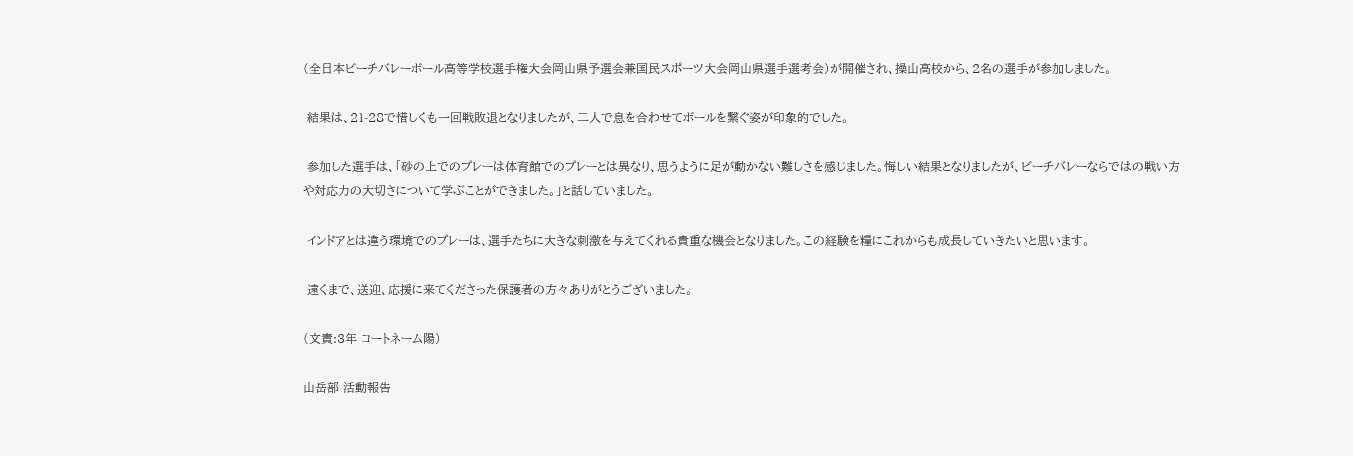(全日本ビーチバレーボール高等学校選手権大会岡山県予選会兼国民スポーツ大会岡山県選手選考会)が開催され、操山高校から、2名の選手が参加しました。

 結果は、21-28で惜しくも一回戦敗退となりましたが、二人で息を合わせてボールを繋ぐ姿が印象的でした。

 参加した選手は、「砂の上でのプレーは体育館でのプレーとは異なり、思うように足が動かない難しさを感じました。悔しい結果となりましたが、ビーチバレーならではの戦い方や対応力の大切さについて学ぶことができました。」と話していました。

 インドアとは違う環境でのプレーは、選手たちに大きな刺激を与えてくれる貴重な機会となりました。この経験を糧にこれからも成長していきたいと思います。

 遠くまで、送迎、応援に来てくださった保護者の方々ありがとうございました。

(文責:3年 コートネーム陽)

山岳部 活動報告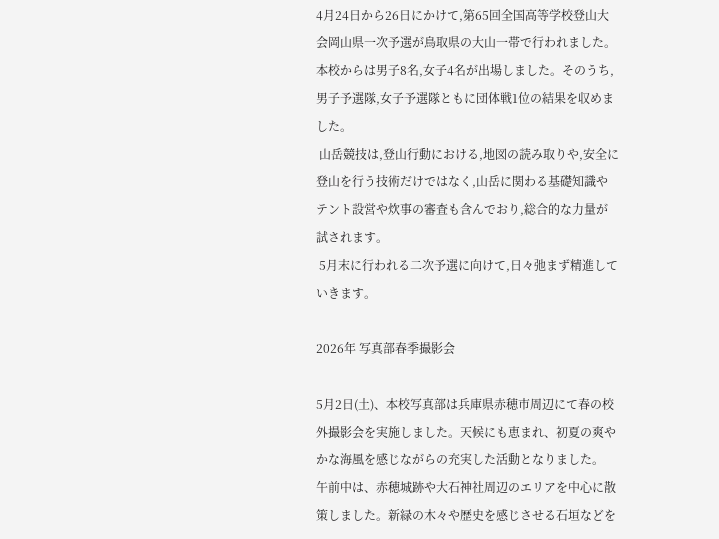4月24日から26日にかけて,第65回全国高等学校登山大会岡山県一次予選が鳥取県の大山一帯で行われました。本校からは男子8名,女子4名が出場しました。そのうち,男子予選隊,女子予選隊ともに団体戦1位の結果を収めました。
 山岳競技は,登山行動における,地図の読み取りや,安全に登山を行う技術だけではなく,山岳に関わる基礎知識やテント設営や炊事の審査も含んでおり,総合的な力量が試されます。
 5月末に行われる二次予選に向けて,日々弛まず精進していきます。

2026年 写真部春季撮影会

5月2日(土)、本校写真部は兵庫県赤穂市周辺にて春の校外撮影会を実施しました。天候にも恵まれ、初夏の爽やかな海風を感じながらの充実した活動となりました。
午前中は、赤穂城跡や大石神社周辺のエリアを中心に散策しました。新緑の木々や歴史を感じさせる石垣などを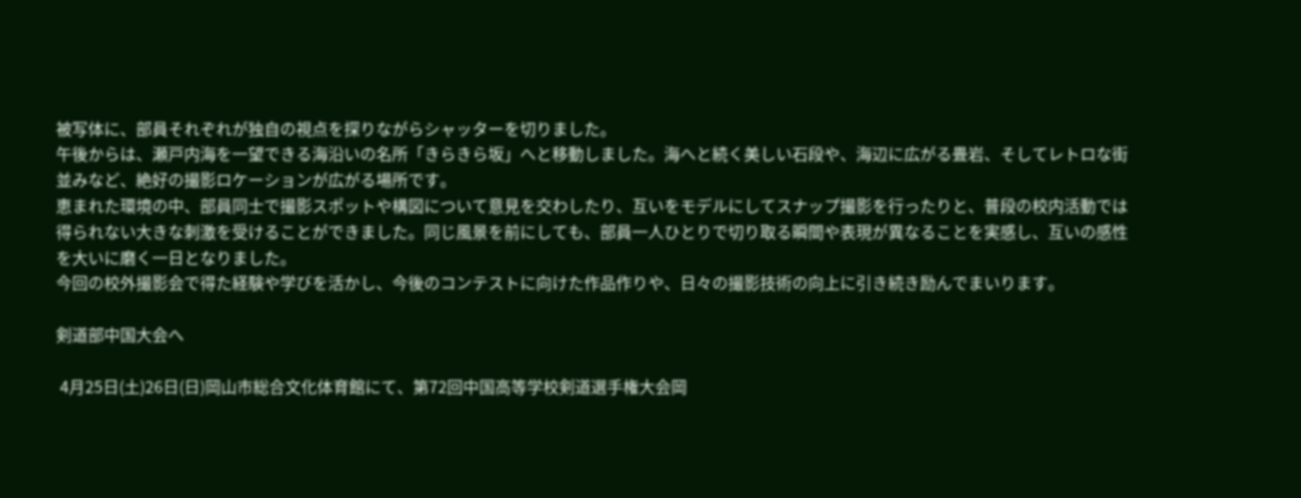被写体に、部員それぞれが独自の視点を探りながらシャッターを切りました。
午後からは、瀬戸内海を一望できる海沿いの名所「きらきら坂」へと移動しました。海へと続く美しい石段や、海辺に広がる畳岩、そしてレトロな街並みなど、絶好の撮影ロケーションが広がる場所です。
恵まれた環境の中、部員同士で撮影スポットや構図について意見を交わしたり、互いをモデルにしてスナップ撮影を行ったりと、普段の校内活動では得られない大きな刺激を受けることができました。同じ風景を前にしても、部員一人ひとりで切り取る瞬間や表現が異なることを実感し、互いの感性を大いに磨く一日となりました。
今回の校外撮影会で得た経験や学びを活かし、今後のコンテストに向けた作品作りや、日々の撮影技術の向上に引き続き励んでまいります。

剣道部中国大会へ

 4月25日(土)26日(日)岡山市総合文化体育館にて、第72回中国高等学校剣道選手権大会岡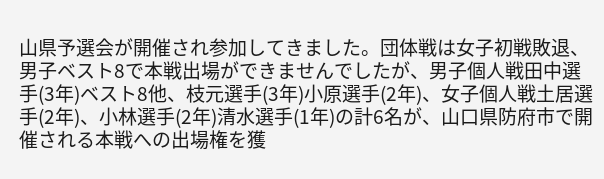山県予選会が開催され参加してきました。団体戦は女子初戦敗退、男子ベスト8で本戦出場ができませんでしたが、男子個人戦田中選手(3年)ベスト8他、枝元選手(3年)小原選手(2年)、女子個人戦土居選手(2年)、小林選手(2年)清水選手(1年)の計6名が、山口県防府市で開催される本戦への出場権を獲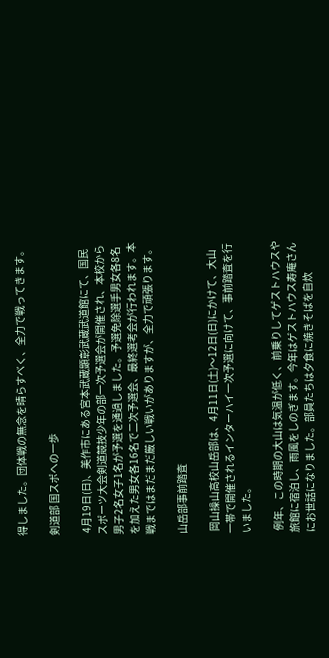得しました。団体戦の無念を晴らすべく、全力で戦ってきます。

剣道部 国スポへの一歩

 4月19日(日)、美作市にある宮本武蔵顕彰武蔵武道館にて、国民スポーツ大会剣道競技少年の部一次予選会が開催され、本校から男子2名女子1名が予選を通過しました。予選免除選手男女各8名を加えた男女各16名で二次予選会、最終選考会が行われます。本戦まではまだまだ厳しい戦いがありますが、全力で頑張ります。

山岳部事前踏査

 岡山操山高校山岳部は、4月11日(土)〜12日(日)にかけて、大山一帯で開催されるインターハイ一次予選に向けて、事前踏査を行いました。

 例年、この時期の大山は気温が低く、前乗りしてゲストハウスや旅館に宿泊し、雨風をしのぎます。今年はゲストハウス寿庵さんにお世話になりました。部員たちは夕食に焼きそばを自炊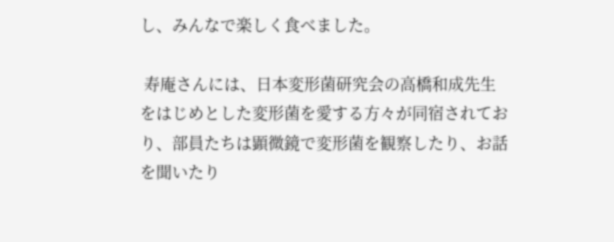し、みんなで楽しく食べました。

 寿庵さんには、日本変形菌研究会の高橋和成先生をはじめとした変形菌を愛する方々が同宿されており、部員たちは顕微鏡で変形菌を観察したり、お話を聞いたり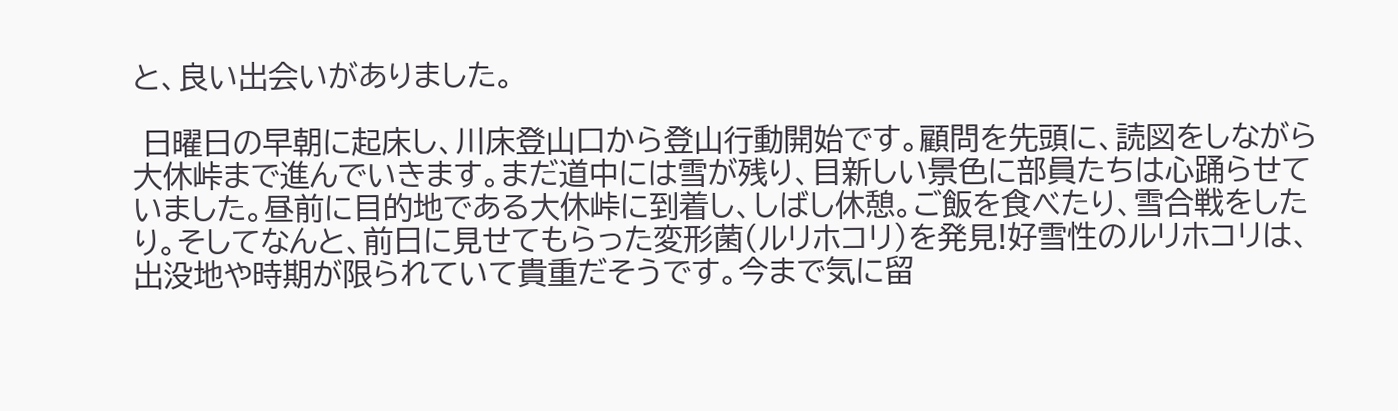と、良い出会いがありました。

 日曜日の早朝に起床し、川床登山口から登山行動開始です。顧問を先頭に、読図をしながら大休峠まで進んでいきます。まだ道中には雪が残り、目新しい景色に部員たちは心踊らせていました。昼前に目的地である大休峠に到着し、しばし休憩。ご飯を食べたり、雪合戦をしたり。そしてなんと、前日に見せてもらった変形菌(ルリホコリ)を発見!好雪性のルリホコリは、出没地や時期が限られていて貴重だそうです。今まで気に留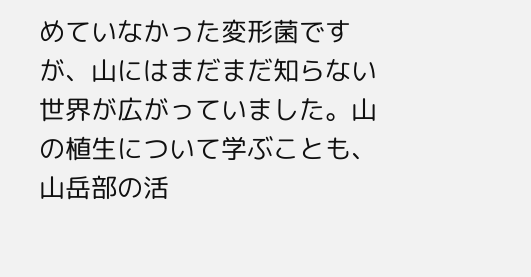めていなかった変形菌ですが、山にはまだまだ知らない世界が広がっていました。山の植生について学ぶことも、山岳部の活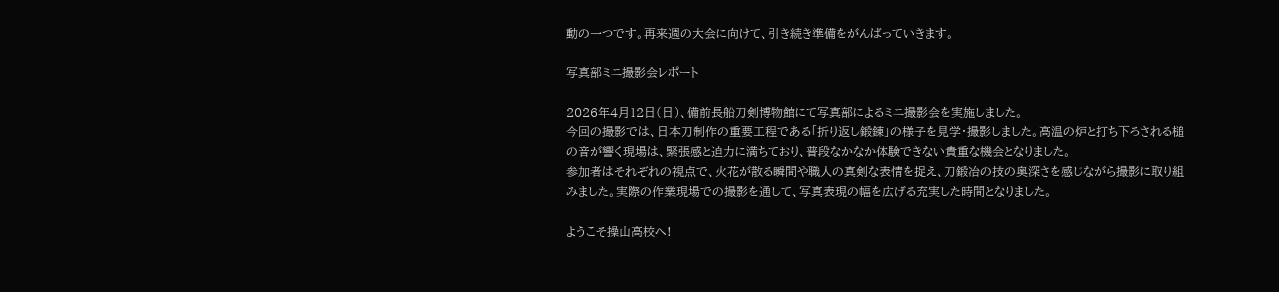動の一つです。再来週の大会に向けて、引き続き準備をがんばっていきます。

写真部ミニ撮影会レポート

2026年4月12日(日)、備前長船刀剣博物館にて写真部によるミニ撮影会を実施しました。
今回の撮影では、日本刀制作の重要工程である「折り返し鍛錬」の様子を見学・撮影しました。高温の炉と打ち下ろされる槌の音が響く現場は、緊張感と迫力に満ちており、普段なかなか体験できない貴重な機会となりました。
参加者はそれぞれの視点で、火花が散る瞬間や職人の真剣な表情を捉え、刀鍛冶の技の奥深さを感じながら撮影に取り組みました。実際の作業現場での撮影を通して、写真表現の幅を広げる充実した時間となりました。

ようこそ操山高校へ!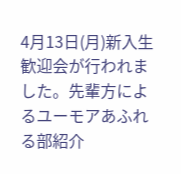4月13日(月)新入生歓迎会が行われました。先輩方によるユーモアあふれる部紹介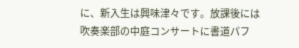に、新入生は興味津々です。放課後には吹奏楽部の中庭コンサートに書道パフ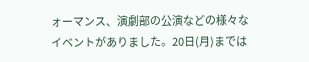ォーマンス、演劇部の公演などの様々なイベントがありました。20日(月)までは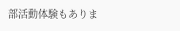部活動体験もありま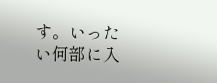す。いったい何部に入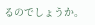るのでしょうか。